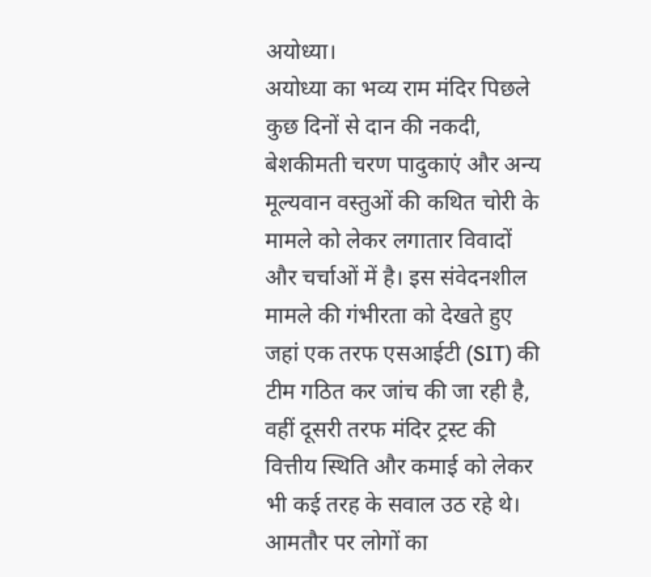अयोध्या।
अयोध्या का भव्य राम मंदिर पिछले कुछ दिनों से दान की नकदी, बेशकीमती चरण पादुकाएं और अन्य मूल्यवान वस्तुओं की कथित चोरी के मामले को लेकर लगातार विवादों और चर्चाओं में है। इस संवेदनशील मामले की गंभीरता को देखते हुए जहां एक तरफ एसआईटी (SIT) की टीम गठित कर जांच की जा रही है, वहीं दूसरी तरफ मंदिर ट्रस्ट की वित्तीय स्थिति और कमाई को लेकर भी कई तरह के सवाल उठ रहे थे।
आमतौर पर लोगों का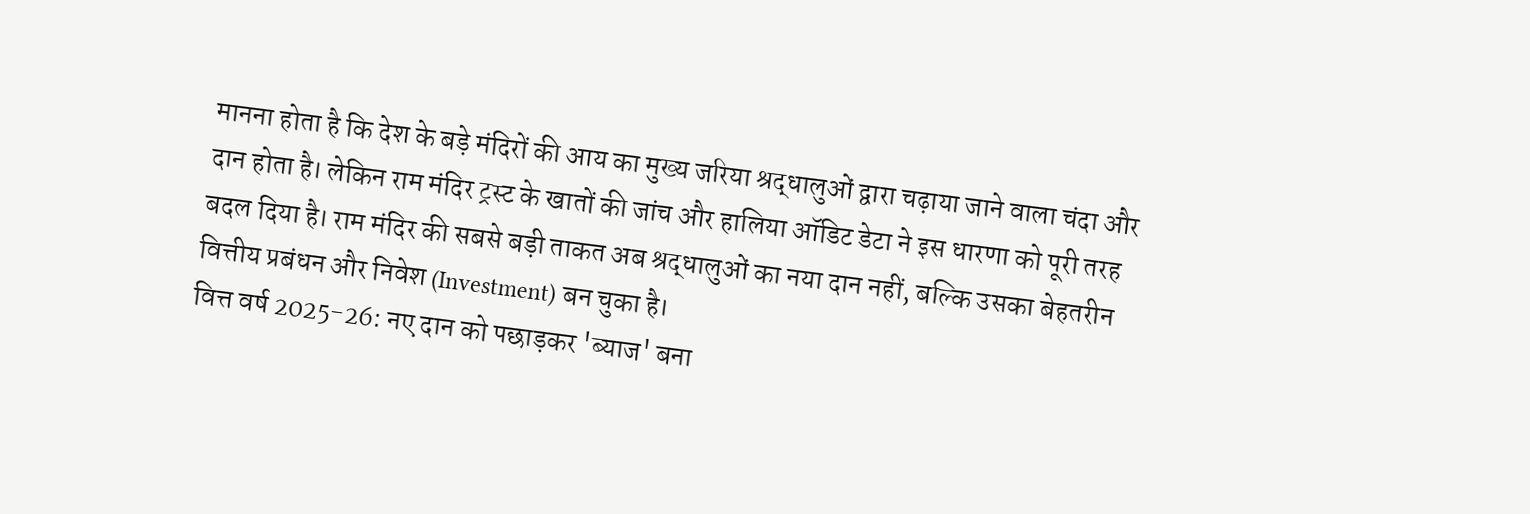मानना होता है कि देश के बड़े मंदिरों की आय का मुख्य जरिया श्रद्धालुओं द्वारा चढ़ाया जाने वाला चंदा और दान होता है। लेकिन राम मंदिर ट्रस्ट के खातों की जांच और हालिया ऑडिट डेटा ने इस धारणा को पूरी तरह बदल दिया है। राम मंदिर की सबसे बड़ी ताकत अब श्रद्धालुओं का नया दान नहीं, बल्कि उसका बेहतरीन वित्तीय प्रबंधन और निवेश (Investment) बन चुका है।
वित्त वर्ष 2025-26: नए दान को पछाड़कर 'ब्याज' बना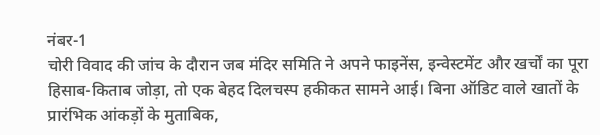नंबर-1
चोरी विवाद की जांच के दौरान जब मंदिर समिति ने अपने फाइनेंस, इन्वेस्टमेंट और खर्चों का पूरा हिसाब-किताब जोड़ा, तो एक बेहद दिलचस्प हकीकत सामने आई। बिना ऑडिट वाले खातों के प्रारंभिक आंकड़ों के मुताबिक,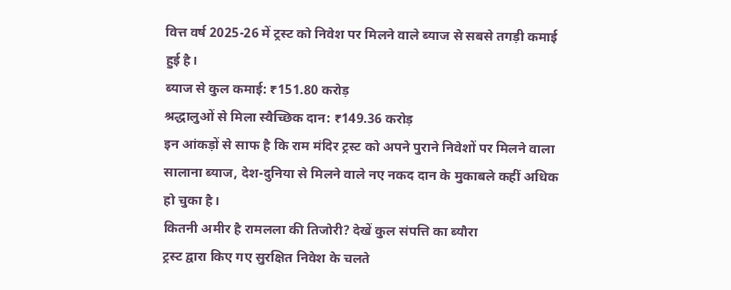वित्त वर्ष 2025-26 में ट्रस्ट को निवेश पर मिलने वाले ब्याज से सबसे तगड़ी कमाई हुई है।
ब्याज से कुल कमाई: ₹151.80 करोड़
श्रद्धालुओं से मिला स्वैच्छिक दान: ₹149.36 करोड़
इन आंकड़ों से साफ है कि राम मंदिर ट्रस्ट को अपने पुराने निवेशों पर मिलने वाला सालाना ब्याज, देश-दुनिया से मिलने वाले नए नकद दान के मुकाबले कहीं अधिक हो चुका है।
कितनी अमीर है रामलला की तिजोरी? देखें कुल संपत्ति का ब्यौरा
ट्रस्ट द्वारा किए गए सुरक्षित निवेश के चलते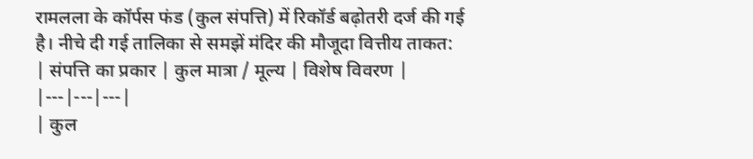रामलला के कॉर्पस फंड (कुल संपत्ति) में रिकॉर्ड बढ़ोतरी दर्ज की गई है। नीचे दी गई तालिका से समझें मंदिर की मौजूदा वित्तीय ताकत:
| संपत्ति का प्रकार | कुल मात्रा / मूल्य | विशेष विवरण |
|---|---|---|
| कुल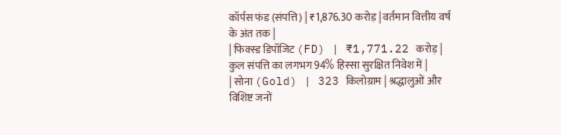कॉर्पस फंड (संपत्ति) | ₹1,876.30 करोड़ | वर्तमान वित्तीय वर्ष के अंत तक |
| फिक्स्ड डिपॉजिट (FD) | ₹1,771.22 करोड़ | कुल संपत्ति का लगभग 94% हिस्सा सुरक्षित निवेश में |
| सोना (Gold) | 323 किलोग्राम | श्रद्धालुओं और विशिष्ट जनों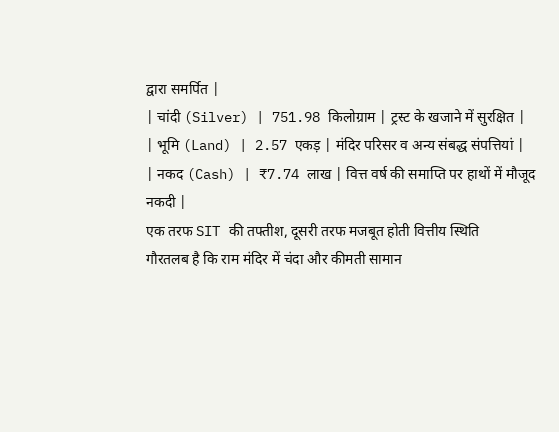द्वारा समर्पित |
| चांदी (Silver) | 751.98 किलोग्राम | ट्रस्ट के खजाने में सुरक्षित |
| भूमि (Land) | 2.57 एकड़ | मंदिर परिसर व अन्य संबद्ध संपत्तियां |
| नकद (Cash) | ₹7.74 लाख | वित्त वर्ष की समाप्ति पर हाथों में मौजूद नकदी |
एक तरफ SIT की तफ्तीश, दूसरी तरफ मजबूत होती वित्तीय स्थिति
गौरतलब है कि राम मंदिर में चंदा और कीमती सामान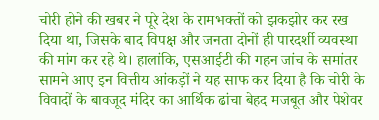चोरी होने की खबर ने पूरे देश के रामभक्तों को झकझोर कर रख दिया था, जिसके बाद विपक्ष और जनता दोनों ही पारदर्शी व्यवस्था की मांग कर रहे थे। हालांकि, एसआईटी की गहन जांच के समांतर सामने आए इन वित्तीय आंकड़ों ने यह साफ कर दिया है कि चोरी के विवादों के बावजूद मंदिर का आर्थिक ढांचा बेहद मजबूत और पेशेवर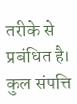तरीके से प्रबंधित है। कुल संपत्ति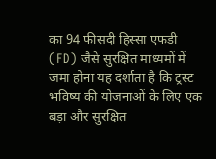का 94 फीसदी हिस्सा एफडी (FD) जैसे सुरक्षित माध्यमों में जमा होना यह दर्शाता है कि ट्रस्ट भविष्य की योजनाओं के लिए एक बड़ा और सुरक्षित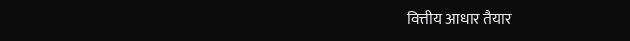वित्तीय आधार तैयार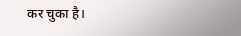कर चुका है।